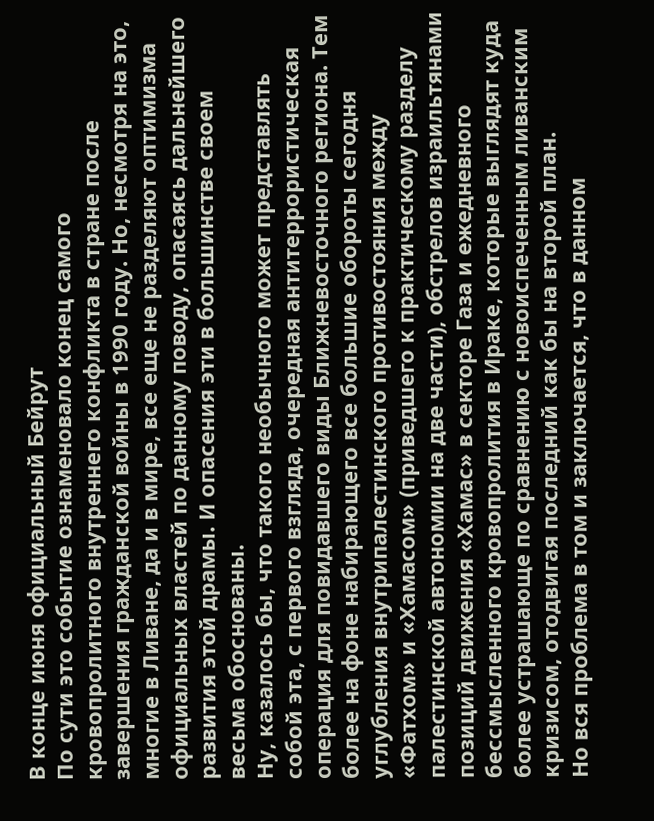В конце июня официальный Бейрут
По сути это событие ознаменовало конец самого кровопролитного внутреннего конфликта в стране после завершения гражданской войны в 1990 году. Но, несмотря на это, многие в Ливане, да и в мире, все еще не разделяют оптимизма официальных властей по данному поводу, опасаясь дальнейшего развития этой драмы. И опасения эти в большинстве своем весьма обоснованы.
Ну, казалось бы, что такого необычного может представлять собой эта, с первого взгляда, очередная антитеррористическая операция для повидавшего виды Ближневосточного региона. Тем более на фоне набирающего все большие обороты сегодня углубления внутрипалестинского противостояния между «Фатхом» и «Хамасом» (приведшего к практическому разделу палестинской автономии на две части), обстрелов израильтянами позиций движения «Хамас» в секторе Газа и ежедневного бессмысленного кровопролития в Ираке, которые выглядят куда более устрашающе по сравнению с новоиспеченным ливанским кризисом, отодвигая последний как бы на второй план.
Но вся проблема в том и заключается, что в данном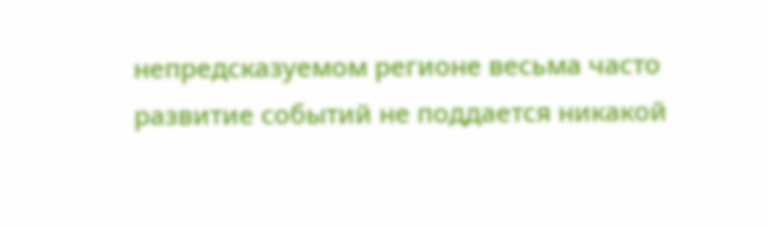непредсказуемом регионе весьма часто развитие событий не поддается никакой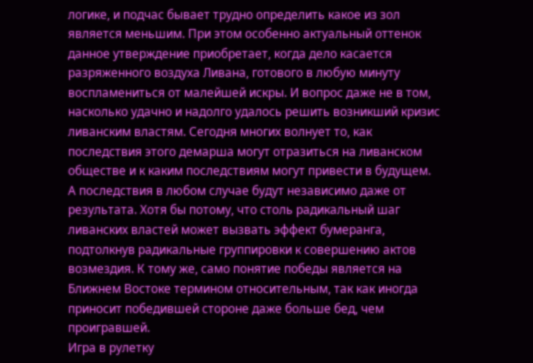логике, и подчас бывает трудно определить какое из зол является меньшим. При этом особенно актуальный оттенок данное утверждение приобретает, когда дело касается разряженного воздуха Ливана, готового в любую минуту воспламениться от малейшей искры. И вопрос даже не в том, насколько удачно и надолго удалось решить возникший кризис ливанским властям. Сегодня многих волнует то, как последствия этого демарша могут отразиться на ливанском обществе и к каким последствиям могут привести в будущем.
А последствия в любом случае будут независимо даже от результата. Хотя бы потому, что столь радикальный шаг ливанских властей может вызвать эффект бумеранга, подтолкнув радикальные группировки к совершению актов возмездия. К тому же, само понятие победы является на Ближнем Востоке термином относительным, так как иногда приносит победившей стороне даже больше бед, чем проигравшей.
Игра в рулетку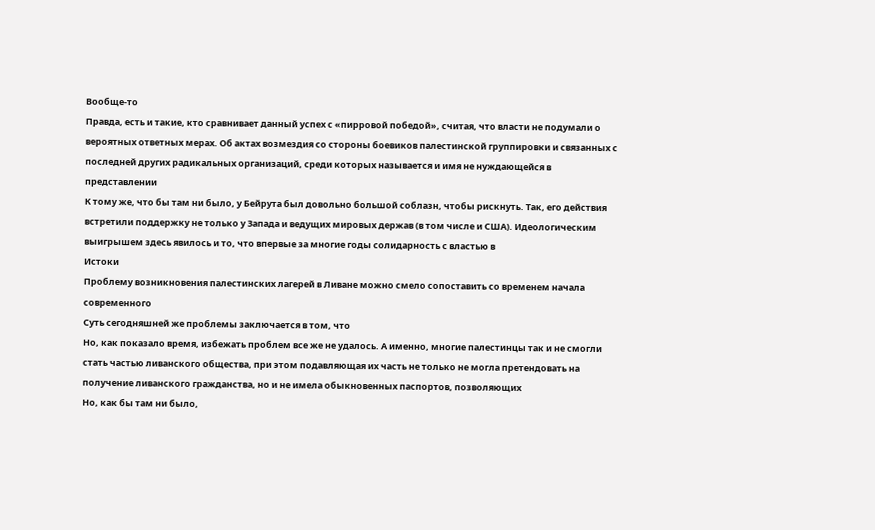Вообще-то
Правда, есть и такие, кто сравнивает данный успех с «пирровой победой», считая, что власти не подумали о вероятных ответных мерах. Об актах возмездия со стороны боевиков палестинской группировки и связанных с последней других радикальных организаций, среди которых называется и имя не нуждающейся в представлении
К тому же, что бы там ни было, у Бейрута был довольно большой соблазн, чтобы рискнуть. Так, его действия встретили поддержку не только у Запада и ведущих мировых держав (в том числе и США). Идеологическим выигрышем здесь явилось и то, что впервые за многие годы солидарность с властью в
Истоки
Проблему возникновения палестинских лагерей в Ливане можно смело сопоставить со временем начала современного
Суть сегодняшней же проблемы заключается в том, что
Но, как показало время, избежать проблем все же не удалось. А именно, многие палестинцы так и не смогли стать частью ливанского общества, при этом подавляющая их часть не только не могла претендовать на получение ливанского гражданства, но и не имела обыкновенных паспортов, позволяющих
Но, как бы там ни было,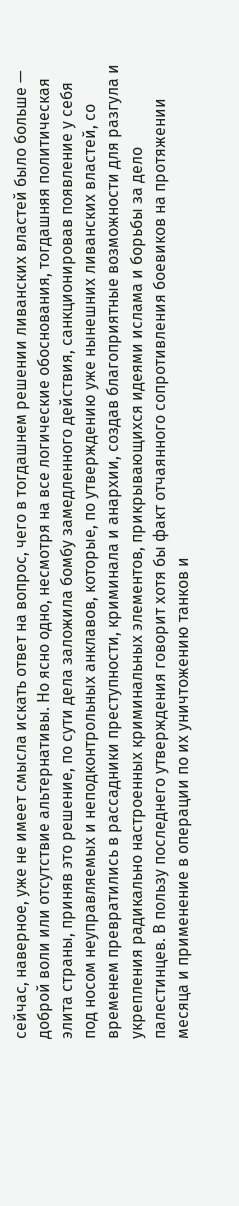сейчас, наверное, уже не имеет смысла искать ответ на вопрос, чего в тогдашнем решении ливанских властей было больше — доброй воли или отсутствие альтернативы. Но ясно одно, несмотря на все логические обоснования, тогдашняя политическая элита страны, приняв это решение, по сути дела заложила бомбу замедленного действия, санкционировав появление у себя под носом неуправляемых и неподконтрольных анклавов, которые, по утверждению уже нынешних ливанских властей, со временем превратились в рассадники преступности, криминала и анархии, создав благоприятные возможности для разгула и укрепления радикально настроенных криминальных элементов, прикрывающихся идеями ислама и борьбы за дело палестинцев. В пользу последнего утверждения говорит хотя бы факт отчаянного сопротивления боевиков на протяжении месяца и применение в операции по их уничтожению танков и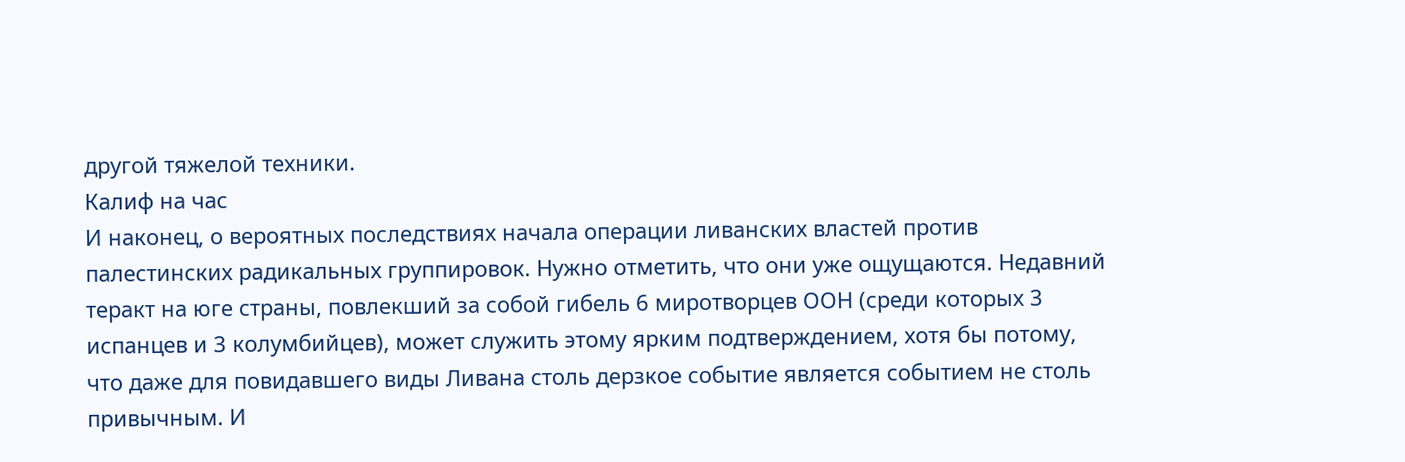другой тяжелой техники.
Калиф на час
И наконец, о вероятных последствиях начала операции ливанских властей против палестинских радикальных группировок. Нужно отметить, что они уже ощущаются. Недавний теракт на юге страны, повлекший за собой гибель 6 миротворцев ООН (среди которых 3 испанцев и 3 колумбийцев), может служить этому ярким подтверждением, хотя бы потому, что даже для повидавшего виды Ливана столь дерзкое событие является событием не столь привычным. И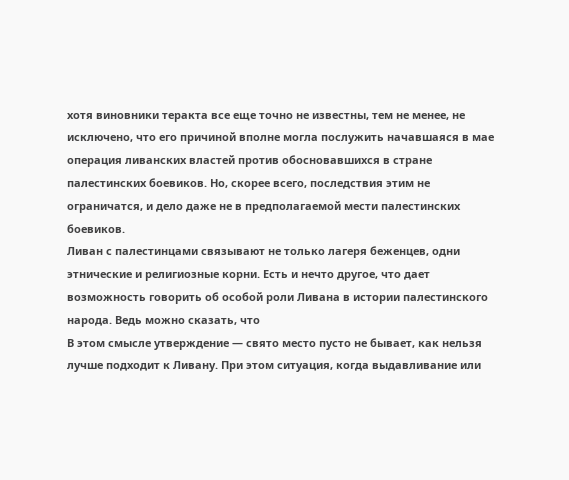хотя виновники теракта все еще точно не известны, тем не менее, не исключено, что его причиной вполне могла послужить начавшаяся в мае операция ливанских властей против обосновавшихся в стране палестинских боевиков. Но, скорее всего, последствия этим не ограничатся, и дело даже не в предполагаемой мести палестинских боевиков.
Ливан с палестинцами связывают не только лагеря беженцев, одни этнические и религиозные корни. Есть и нечто другое, что дает возможность говорить об особой роли Ливана в истории палестинского народа. Ведь можно сказать, что
В этом смысле утверждение — свято место пусто не бывает, как нельзя лучше подходит к Ливану. При этом ситуация, когда выдавливание или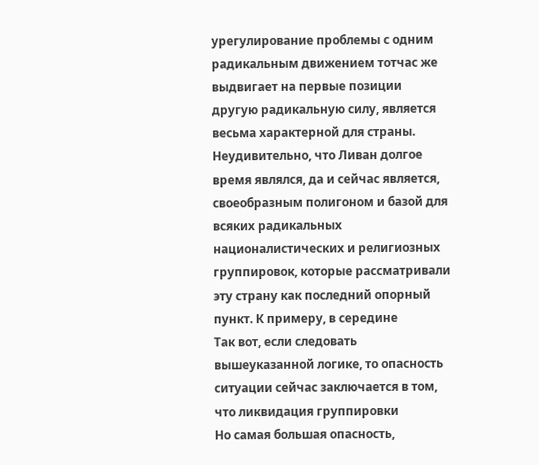урегулирование проблемы с одним радикальным движением тотчас же выдвигает на первые позиции другую радикальную силу, является весьма характерной для страны.
Неудивительно, что Ливан долгое время являлся, да и сейчас является, своеобразным полигоном и базой для всяких радикальных националистических и религиозных группировок, которые рассматривали эту страну как последний опорный пункт. К примеру, в середине
Так вот, если следовать вышеуказанной логике, то опасность ситуации сейчас заключается в том, что ликвидация группировки
Но самая большая опасность,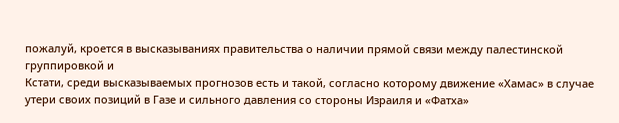пожалуй, кроется в высказываниях правительства о наличии прямой связи между палестинской группировкой и
Кстати, среди высказываемых прогнозов есть и такой, согласно которому движение «Хамас» в случае утери своих позиций в Газе и сильного давления со стороны Израиля и «Фатха»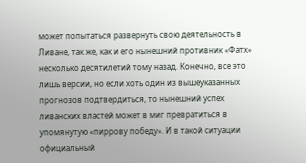может попытаться развернуть свою деятельность в Ливане, так же, как и его нынешний противник «Фатх» несколько десятилетий тому назад. Конечно, все это лишь версии, но если хоть один из вышеуказанных прогнозов подтвердиться, то нынешний успех ливанских властей может в миг превратиться в упомянутую «пиррову победу». И в такой ситуации официальный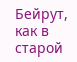Бейрут, как в старой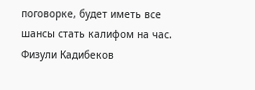поговорке, будет иметь все шансы стать калифом на час.
Физули Кадибеков